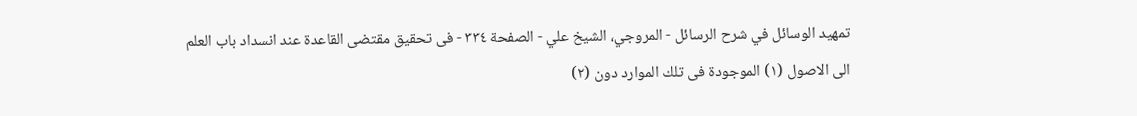تمهيد الوسائل في شرح الرسائل - المروجي، الشيخ علي - الصفحة ٣٣٤ - فى تحقيق مقتضى القاعدة عند انسداد باب العلم
الى الاصول (١) الموجودة فى تلك الموارد دون (٢)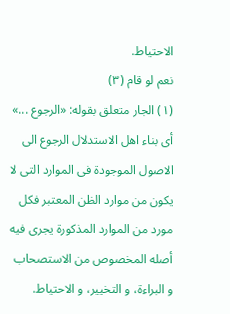الاحتياط.
نعم لو قام (٣)
(١) الجار متعلق بقوله: «الرجوع ...» أى بناء اهل الاستدلال الرجوع الى الاصول الموجودة فى الموارد التى لا يكون من موارد الظن المعتبر فكل مورد من الموارد المذكورة يجرى فيه أصله المخصوص من الاستصحاب و البراءة، و التخيير، و الاحتياط.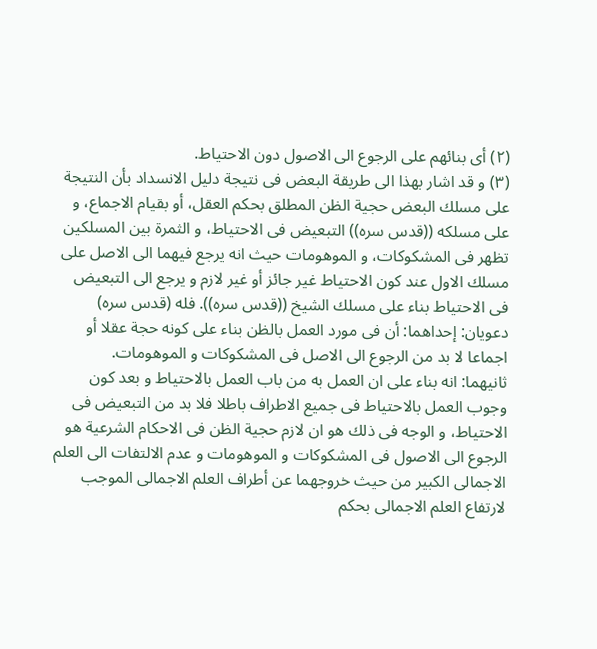(٢) أى بنائهم على الرجوع الى الاصول دون الاحتياط.
(٣) و قد اشار بهذا الى طريقة البعض فى نتيجة دليل الانسداد بأن النتيجة على مسلك البعض حجية الظن المطلق بحكم العقل، أو بقيام الاجماع، و على مسلكه ((قدس سره)) التبعيض فى الاحتياط، و الثمرة بين المسلكين تظهر فى المشكوكات، و الموهومات حيث انه يرجع فيهما الى الاصل على مسلك الاول عند كون الاحتياط غير جائز أو غير لازم و يرجع الى التبعيض فى الاحتياط بناء على مسلك الشيخ ((قدس سره)). فله (قدس سره) دعويان: إحداهما: أن فى مورد العمل بالظن بناء على كونه حجة عقلا أو اجماعا لا بد من الرجوع الى الاصل فى المشكوكات و الموهومات.
ثانيهما: انه بناء على ان العمل به من باب العمل بالاحتياط و بعد كون وجوب العمل بالاحتياط فى جميع الاطراف باطلا فلا بد من التبعيض فى الاحتياط، و الوجه فى ذلك هو ان لازم حجية الظن فى الاحكام الشرعية هو الرجوع الى الاصول فى المشكوكات و الموهومات و عدم الالتفات الى العلم الاجمالى الكبير من حيث خروجهما عن أطراف العلم الاجمالى الموجب لارتفاع العلم الاجمالى بحكم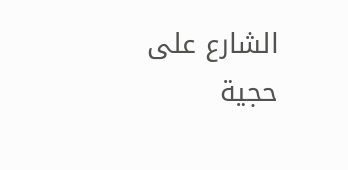الشارع على حجية